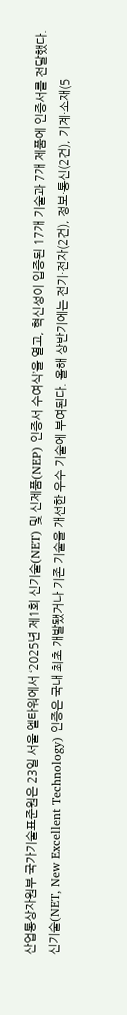산업통상자원부 국가기술표준원은 23일 서울 엘타워에서 ‘2025년 제1회 신기술(NET) 및 신제품(NEP) 인증서 수여식’을 열고, 혁신성이 입증된 17개 기술과 7개 제품에 인증서를 전달했다.
신기술(NET, New Excellent Technology) 인증은 국내 최초 개발됐거나 기존 기술을 개선한 우수 기술에 부여된다. 올해 상반기에는 전기·전자(2건), 정보·통신(2건), 기계·소재(5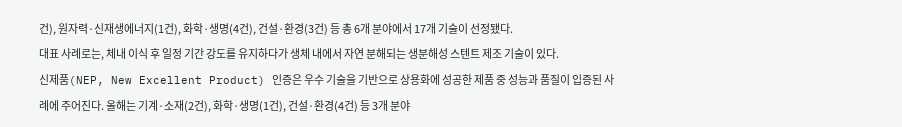건), 원자력·신재생에너지(1건), 화학·생명(4건), 건설·환경(3건) 등 총 6개 분야에서 17개 기술이 선정됐다.
대표 사례로는, 체내 이식 후 일정 기간 강도를 유지하다가 생체 내에서 자연 분해되는 생분해성 스텐트 제조 기술이 있다.
신제품(NEP, New Excellent Product) 인증은 우수 기술을 기반으로 상용화에 성공한 제품 중 성능과 품질이 입증된 사례에 주어진다. 올해는 기계·소재(2건), 화학·생명(1건), 건설·환경(4건) 등 3개 분야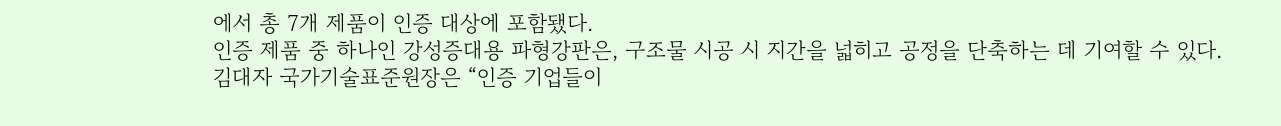에서 총 7개 제품이 인증 대상에 포함됐다.
인증 제품 중 하나인 강성증대용 파형강판은, 구조물 시공 시 지간을 넓히고 공정을 단축하는 데 기여할 수 있다.
김대자 국가기술표준원장은 “인증 기업들이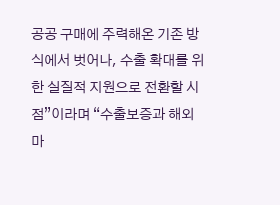공공 구매에 주력해온 기존 방식에서 벗어나, 수출 확대를 위한 실질적 지원으로 전환할 시점”이라며 “수출보증과 해외 마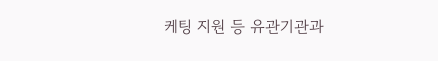케팅 지원 등 유관기관과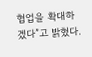협업을 확대하겠다”고 밝혔다.